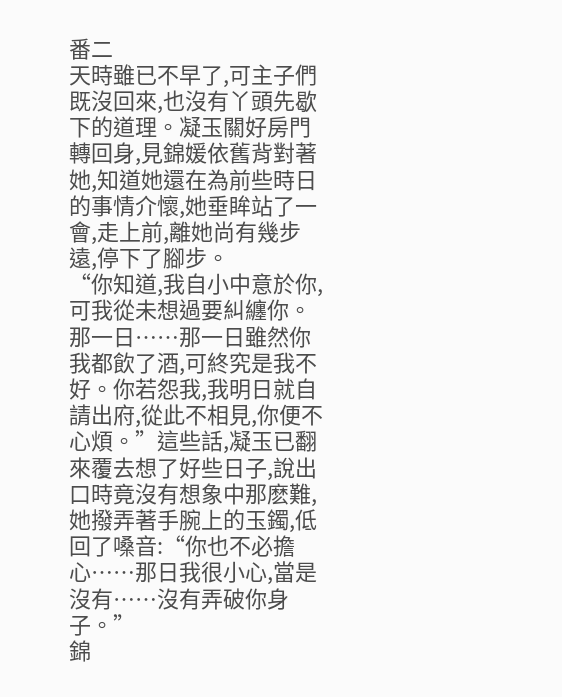番二
天時雖已不早了,可主子們既沒回來,也沒有丫頭先歇下的道理。凝玉關好房門轉回身,見錦媛依舊背對著她,知道她還在為前些時日的事情介懷,她垂眸站了一會,走上前,離她尚有幾步遠,停下了腳步。
“你知道,我自小中意於你,可我從未想過要糾纏你。那一日……那一日雖然你我都飲了酒,可終究是我不好。你若怨我,我明日就自請出府,從此不相見,你便不心煩。”這些話,凝玉已翻來覆去想了好些日子,說出口時竟沒有想象中那麽難,她撥弄著手腕上的玉鐲,低回了嗓音:“你也不必擔心……那日我很小心,當是沒有……沒有弄破你身子。”
錦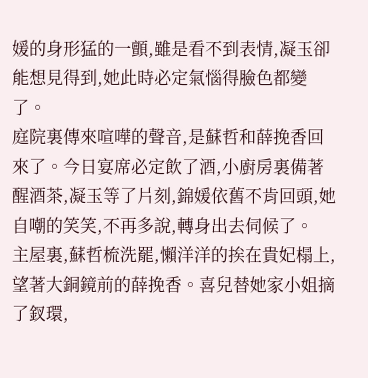媛的身形猛的一顫,雖是看不到表情,凝玉卻能想見得到,她此時必定氣惱得臉色都變了。
庭院裏傳來喧嘩的聲音,是蘇哲和薛挽香回來了。今日宴席必定飲了酒,小廚房裏備著醒酒茶,凝玉等了片刻,錦媛依舊不肯回頭,她自嘲的笑笑,不再多說,轉身出去伺候了。
主屋裏,蘇哲梳洗罷,懶洋洋的挨在貴妃榻上,望著大銅鏡前的薛挽香。喜兒替她家小姐摘了釵環,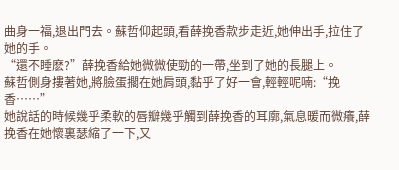曲身一福,退出門去。蘇哲仰起頭,看薛挽香款步走近,她伸出手,拉住了她的手。
“還不睡麽?”薛挽香給她微微使勁的一帶,坐到了她的長腿上。
蘇哲側身摟著她,將臉蛋擱在她肩頭,黏乎了好一會,輕輕呢喃:“挽香……”
她說話的時候幾乎柔軟的唇瓣幾乎觸到薛挽香的耳廓,氣息暖而微癢,薛挽香在她懷裏瑟縮了一下,又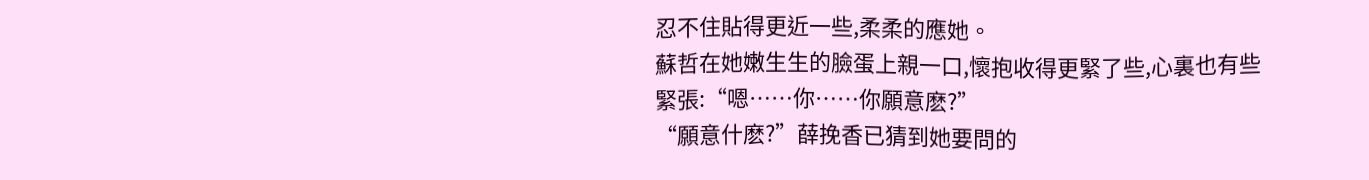忍不住貼得更近一些,柔柔的應她。
蘇哲在她嫩生生的臉蛋上親一口,懷抱收得更緊了些,心裏也有些緊張:“嗯……你……你願意麽?”
“願意什麽?”薛挽香已猜到她要問的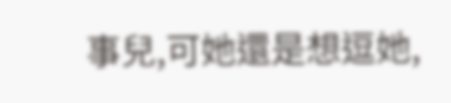事兒,可她還是想逗她,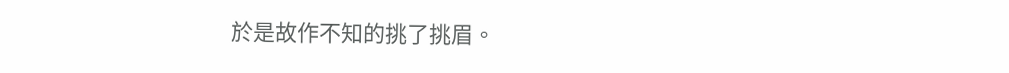於是故作不知的挑了挑眉。